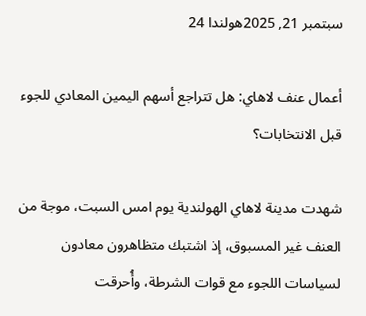سبتمبر 21, 2025هولندا 24

أعمال عنف لاهاي: هل تتراجع أسهم اليمين المعادي للجوء قبل الانتخابات؟

شهدت مدينة لاهاي الهولندية يوم امس السبت، موجة من العنف غير المسبوق، إذ اشتبك متظاهرون معادون لسياسات اللجوء مع قوات الشرطة، وأُحرقت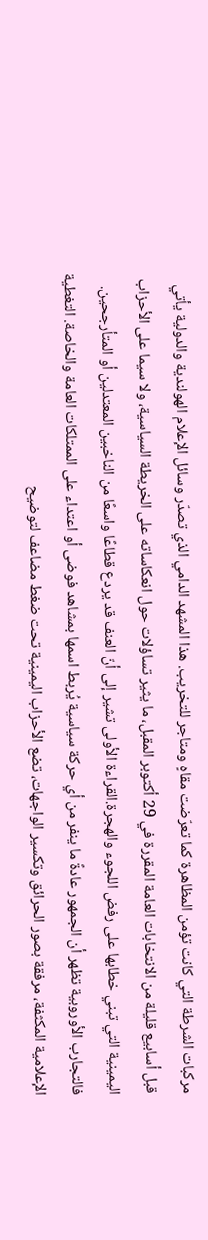مركبات الشرطة التي كانت تؤمن المظاهرة كما تعرّضت مقاهٍ ومتاجر للتخريب. هذا المشهد الدامي الذي تصدّر وسائل الإعلام الهولندية والدولية يأتي قبل أسابيع قليلة من الانتخابات العامة المقررة في 29 أكتوبر المقبل، ما يثير تساؤلات حول انعكاساته على الخريطة السياسية، ولا سيما على الأحزاب اليمينية التي تبني خطابها على رفض اللجوء والهجرة.القراءة الأولى تشير إلى أنّ العنف قد يردع قطاعًا واسعًا من الناخبين المعتدلين أو المتأرجحين. فالتجارب الأوروبية تظهر أن الجمهور عادةً ما ينفر من أي حركة سياسية يُربط اسمها بمشاهد فوضى أو اعتداء على الممتلكات العامة والخاصة. التغطية الإعلامية المكثفة، مرفقة بصور الحرائق وتكسير الواجهات، تضع الأحزاب اليمينية تحت ضغط مضاعف لتوضيح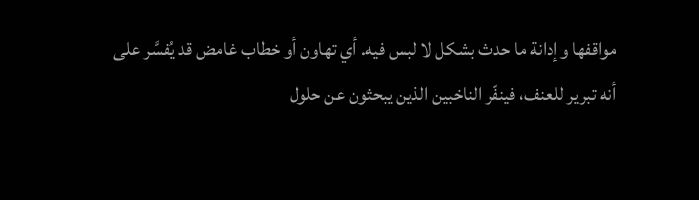مواقفها وإدانة ما حدث بشكل لا لبس فيه. أي تهاون أو خطاب غامض قد يُفسَّر على أنه تبرير للعنف، فينفّر الناخبين الذين يبحثون عن حلول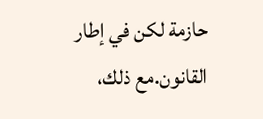حازمة لكن في إطار القانون.مع ذلك،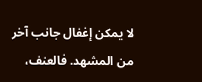لا يمكن إغفال جانب آخر من المشهد. فالعنف،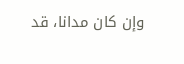وإن كان مدانا، قد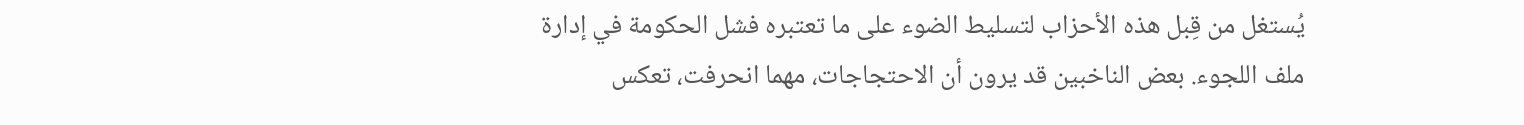يُستغل من قِبل هذه الأحزاب لتسليط الضوء على ما تعتبره فشل الحكومة في إدارة ملف اللجوء. بعض الناخبين قد يرون أن الاحتجاجات، مهما انحرفت، تعكس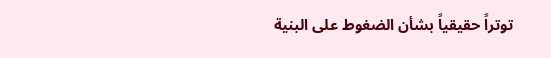توتراً حقيقياً بشأن الضغوط على البنية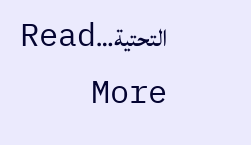التحتية…Read More